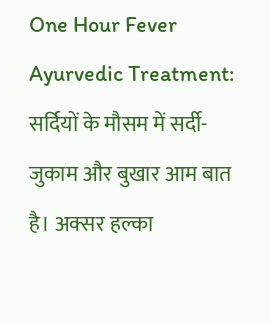One Hour Fever Ayurvedic Treatment: सर्दियों के मौसम में सर्दी-जुकाम और बुखार आम बात है। अक्सर हल्का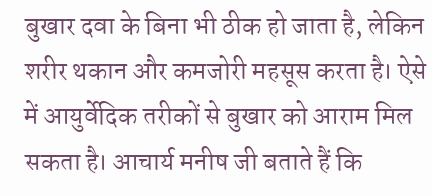बुखार दवा के बिना भी ठीक हो जाता है, लेकिन शरीर थकान और कमजोरी महसूस करता है। ऐसे में आयुर्वेदिक तरीकों से बुखार को आराम मिल सकता है। आचार्य मनीष जी बताते हैं कि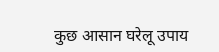कुछ आसान घरेलू उपाय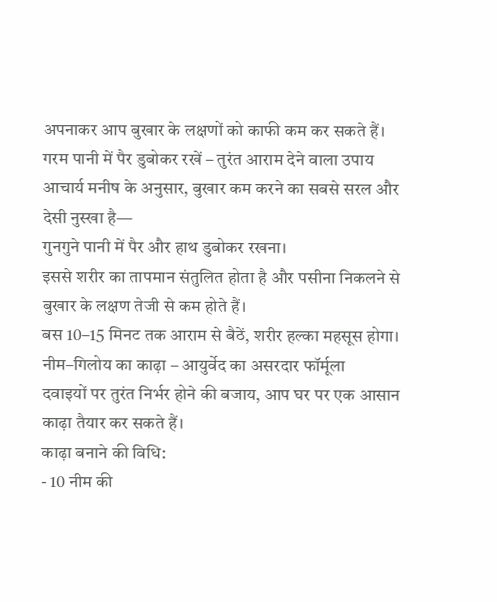अपनाकर आप बुखार के लक्षणों को काफी कम कर सकते हैं।
गरम पानी में पैर डुबोकर रखें – तुरंत आराम देने वाला उपाय
आचार्य मनीष के अनुसार, बुखार कम करने का सबसे सरल और देसी नुस्खा है—
गुनगुने पानी में पैर और हाथ डुबोकर रखना।
इससे शरीर का तापमान संतुलित होता है और पसीना निकलने से बुखार के लक्षण तेजी से कम होते हैं।
बस 10–15 मिनट तक आराम से बैठें, शरीर हल्का महसूस होगा।
नीम–गिलोय का काढ़ा – आयुर्वेद का असरदार फॉर्मूला
दवाइयों पर तुरंत निर्भर होने की बजाय, आप घर पर एक आसान काढ़ा तैयार कर सकते हैं।
काढ़ा बनाने की विधि:
- 10 नीम की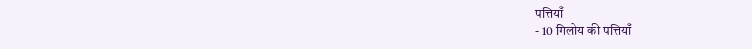पत्तियाँ
- 10 गिलोय की पत्तियाँ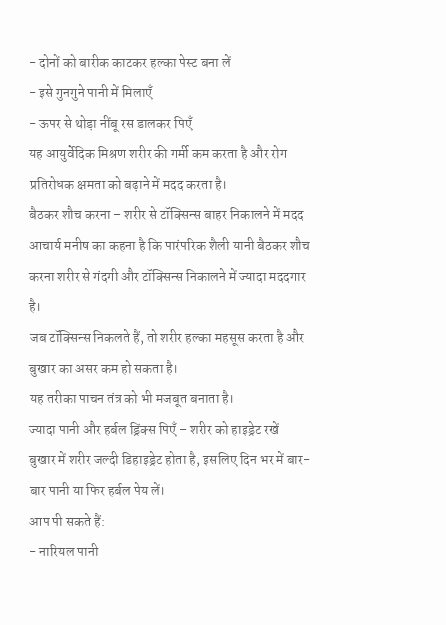- दोनों को बारीक काटकर हल्का पेस्ट बना लें
- इसे गुनगुने पानी में मिलाएँ
- ऊपर से थोड़ा नींबू रस डालकर पिएँ
यह आयुर्वेदिक मिश्रण शरीर की गर्मी कम करता है और रोग प्रतिरोधक क्षमता को बढ़ाने में मदद करता है।
बैठकर शौच करना – शरीर से टॉक्सिन्स बाहर निकालने में मदद
आचार्य मनीष का कहना है कि पारंपरिक शैली यानी बैठकर शौच करना शरीर से गंदगी और टॉक्सिन्स निकालने में ज्यादा मददगार है।
जब टॉक्सिन्स निकलते हैं, तो शरीर हल्का महसूस करता है और बुखार का असर कम हो सकता है।
यह तरीका पाचन तंत्र को भी मजबूत बनाता है।
ज्यादा पानी और हर्बल ड्रिंक्स पिएँ – शरीर को हाइड्रेट रखें
बुखार में शरीर जल्दी डिहाइड्रेट होता है, इसलिए दिन भर में बार-बार पानी या फिर हर्बल पेय लें।
आप पी सकते हैं:
- नारियल पानी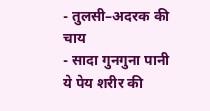- तुलसी–अदरक की चाय
- सादा गुनगुना पानी
ये पेय शरीर की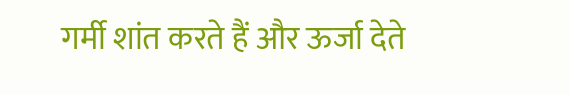गर्मी शांत करते हैं और ऊर्जा देते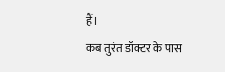हैं।
कब तुरंत डॉक्टर के पास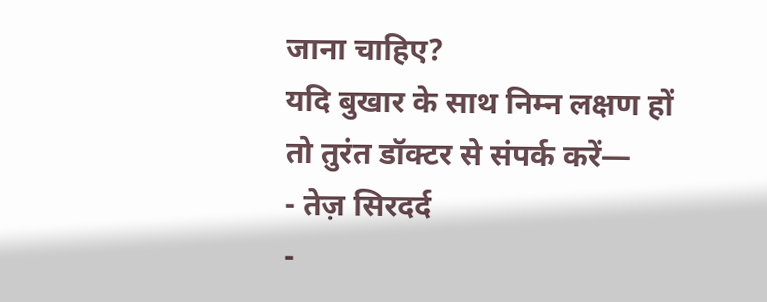जाना चाहिए?
यदि बुखार के साथ निम्न लक्षण हों तो तुरंत डॉक्टर से संपर्क करें—
- तेज़ सिरदर्द
-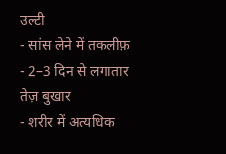उल्टी
- सांस लेने में तकलीफ़
- 2–3 दिन से लगातार तेज़ बुखार
- शरीर में अत्यधिक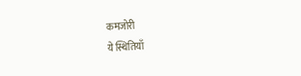कमजोरी
ये स्थितियाँ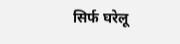सिर्फ घरेलू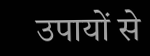उपायों से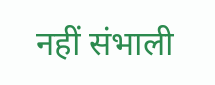नहीं संभाली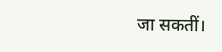जा सकतीं।